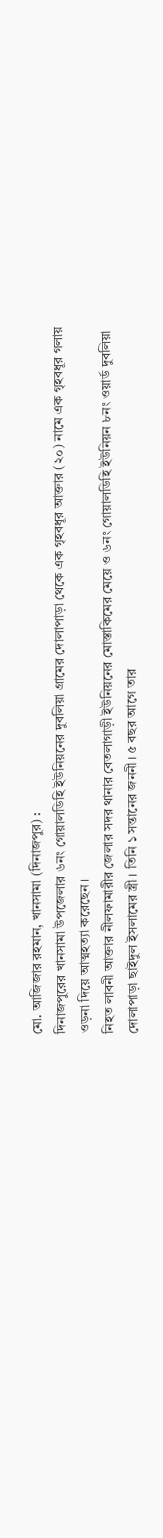মো. আজিজার রহমান, খানসামা (দিনাজপুর) :
দিনাজপুরের খানসামা উপজেলার ৬নং গোয়ালডিহি ইউনিয়নের দুবলিয়া গ্রামের দোলাপাড়া থেকে এক গৃহবধূর আক্তার (২০) নামে এক গৃহবধূর গলায় ওড়না দিয়ে আত্মহত্যা করেছেন।
নিহত লাবনী আক্তার নীলফামারীর জেলার সদর থানার বেতলাগাড়ী ইউনিয়নের মোস্তাকিমের মেয়ে ও ৬নং গোয়ালডিহি ইউনিয়ন ৮নং ওয়ার্ড দুবলিয়া দোলাপাড়া ছাইদুল ইসলামের স্ত্রী। তিনি ১ সন্তানের জননী। ৫ বছর আগে তার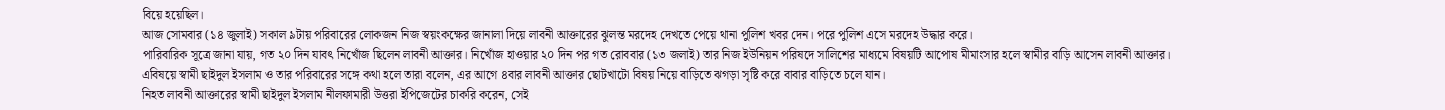বিয়ে হয়েছিল।
আজ সোমবার (১৪ জুলাই) সকাল ৯টায় পরিবারের লোকজন নিজ স্বয়ংকক্ষের জানালা দিয়ে লাবনী আক্তারের ঝুলন্ত মরদেহ দেখতে পেয়ে থানা পুলিশ খবর দেন। পরে পুলিশ এসে মরদেহ উদ্ধার করে।
পারিবারিক সূত্রে জানা যায়, গত ২০ দিন যাবৎ নিখোঁজ ছিলেন লাবনী আক্তার। নিখোঁজ হাওয়ার ২০ দিন পর গত রোববার (১৩ জলাই) তার নিজ ইউনিয়ন পরিষদে সালিশের মাধ্যমে বিষয়টি আপোষ মীমাংসার হলে স্বামীর বাড়ি আসেন লাবনী আক্তার।
এবিষয়ে স্বামী ছাইদুল ইসলাম ও তার পরিবারের সঙ্গে কথা হলে তারা বলেন, এর আগে ৪বার লাবনী আক্তার ছোটখাটো বিষয় নিয়ে বাড়িতে ঝগড়া সৃষ্টি করে বাবার বাড়িতে চলে যান।
নিহত লাবনী আক্তারের স্বামী ছাইদুল ইসলাম নীলফামারী উত্তরা ইপিজেটের চাকরি করেন, সেই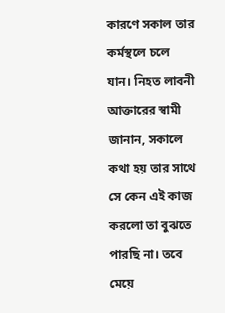কারণে সকাল তার কর্মস্থলে চলে যান। নিহত লাবনী আক্তারের স্বামী জানান, সকালে কথা হয় তার সাথে সে কেন এই কাজ করলো তা বুঝতে পারছি না। তবে মেয়ে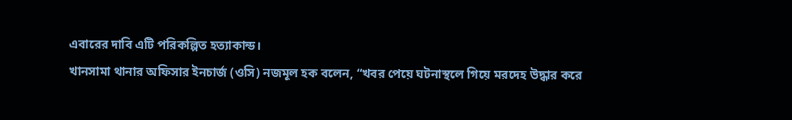এবারের দাবি এটি পরিকল্পিত হত্যাকান্ড।
খানসামা থানার অফিসার ইনচার্জ (ওসি) নজমূল হক বলেন, “খবর পেয়ে ঘটনাস্থলে গিয়ে মরদেহ উদ্ধার করে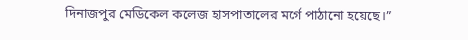দিনাজপুর মেডিকেল কলেজ হাসপাতালের মর্গে পাঠানো হয়েছে।”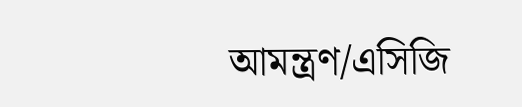আমন্ত্রণ/এসিজি